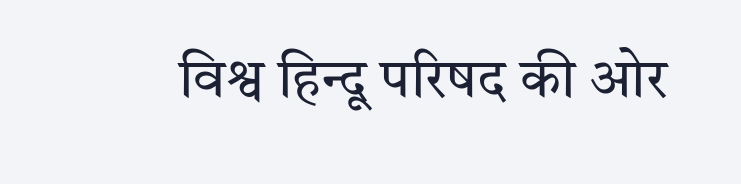विश्व हिन्दू परिषद की ओर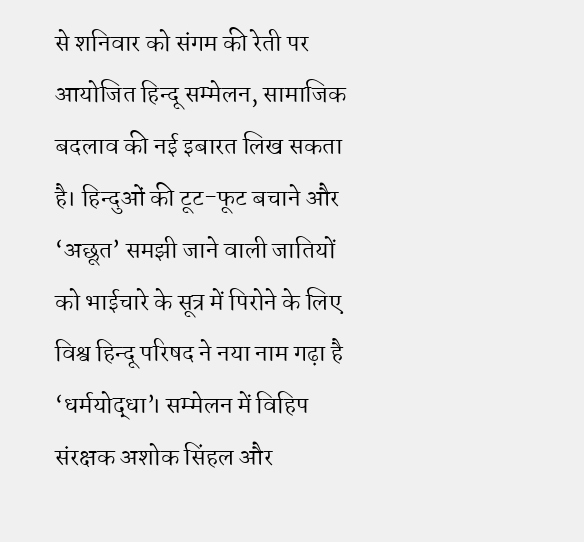से शनिवार को संगम की रेती पर आयोजित हिन्दू सम्मेलन, सामाजिक बदलाव की नई इबारत लिख सकता है। हिन्दुओं की टूट-फूट बचाने और ‘अछूत’ समझी जाने वाली जातियों को भाईचारे के सूत्र में पिरोने के लिए विश्व हिन्दू परिषद ने नया नाम गढ़ा है ‘धर्मयोद्धा’। सम्मेलन में विहिप संरक्षक अशोक सिंहल और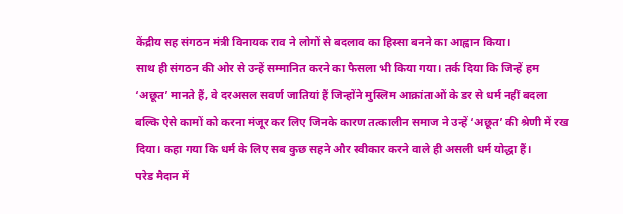केंद्रीय सह संगठन मंत्री विनायक राव ने लोगों से बदलाव का हिस्सा बनने का आह्वान किया।
साथ ही संगठन की ओर से उन्हें सम्मानित करने का फैसला भी किया गया। तर्क दिया कि जिन्हें हम ‘अछूत’ मानते हैं, वे दरअसल सवर्ण जातियां हैं जिन्होंने मुस्लिम आक्रांताओं के डर से धर्म नहीं बदला बल्कि ऐसे कामों को करना मंजूर कर लिए जिनके कारण तत्कालीन समाज ने उन्हें ‘अछूत’ की श्रेणी में रख दिया। कहा गया कि धर्म के लिए सब कुछ सहने और स्वीकार करने वाले ही असली धर्म योद्धा हैं।
परेड मैदान में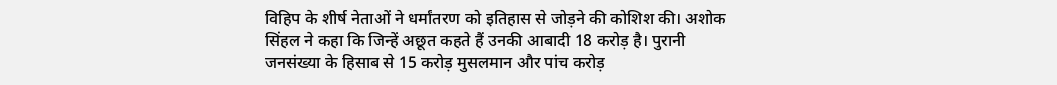विहिप के शीर्ष नेताओं ने धर्मांतरण को इतिहास से जोड़ने की कोशिश की। अशोक सिंहल ने कहा कि जिन्हें अछूत कहते हैं उनकी आबादी 18 करोड़ है। पुरानी जनसंख्या के हिसाब से 15 करोड़ मुसलमान और पांच करोड़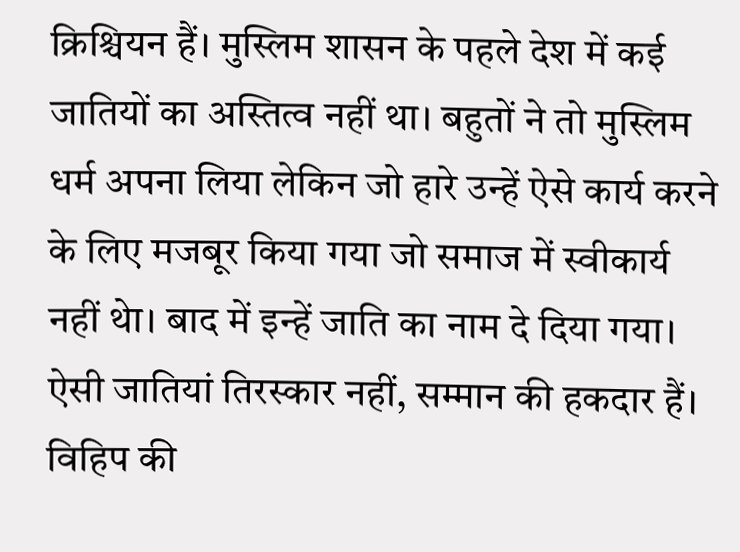क्रिश्चियन हैं। मुस्लिम शासन के पहले देश में कई जातियों का अस्तित्व नहीं था। बहुतों ने तो मुस्लिम धर्म अपना लिया लेकिन जो हारे उन्हें ऐसे कार्य करने के लिए मजबूर किया गया जो समाज में स्वीकार्य नहीं थेा। बाद में इन्हें जाति का नाम दे दिया गया। ऐसी जातियां तिरस्कार नहीं, सम्मान की हकदार हैं। विहिप की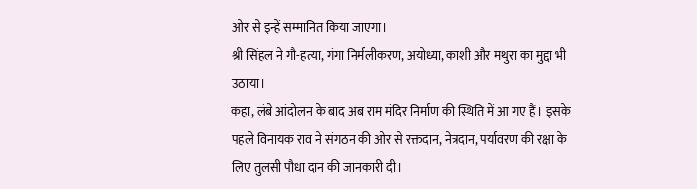ओर से इन्हें सम्मानित किया जाएगा।
श्री सिंहल ने गौ-हत्या, गंगा निर्मलीकरण, अयोध्या, काशी और मथुरा का मुद्दा भी उठाया।
कहा, लंबे आंदोलन के बाद अब राम मंदिर निर्माण की स्थिति में आ गए हैं। इसके पहले विनायक राव ने संगठन की ओर से रक्तदान, नेत्रदान, पर्यावरण की रक्षा के लिए तुलसी पौधा दान की जानकारी दी।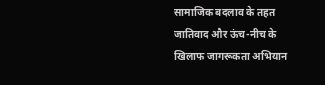सामाजिक बदलाव के तहत जातिवाद और ऊंच-नीच के खिलाफ जागरूकता अभियान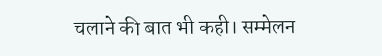चलाने की बात भी कही। सम्मेलन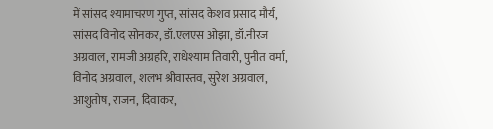में सांसद श्यामाचरण गुप्त, सांसद केशव प्रसाद मौर्य, सांसद विनोद सोनकर, डॉ.एलएस ओझा, डॉ.नीरज अग्रवाल, रामजी अग्रहरि, राधेश्याम तिवारी, पुनीत वर्मा, विनोद अग्रवाल, शलभ श्रीवास्तव, सुरेश अग्रवाल, आशुतोष, राजन, दिवाकर,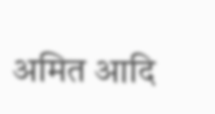अमित आदि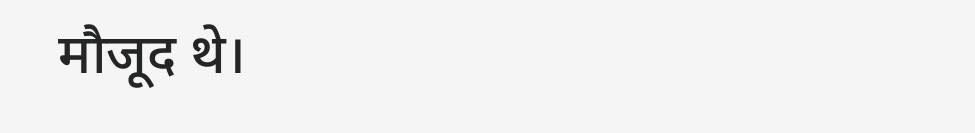मौजूद थे।